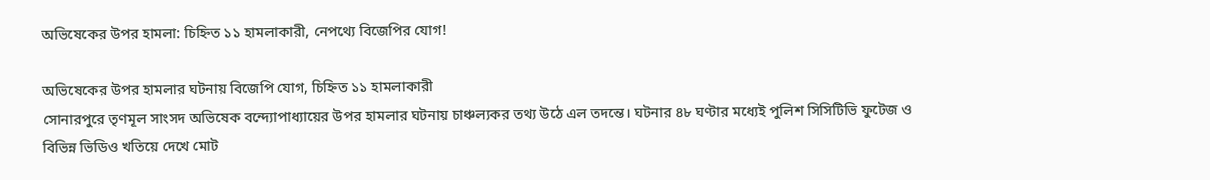অভিষেকের উপর হামলা: চিহ্নিত ১১ হামলাকারী, নেপথ্যে বিজেপির যোগ!

অভিষেকের উপর হামলার ঘটনায় বিজেপি যোগ, চিহ্নিত ১১ হামলাকারী
সোনারপুরে তৃণমূল সাংসদ অভিষেক বন্দ্যোপাধ্যায়ের উপর হামলার ঘটনায় চাঞ্চল্যকর তথ্য উঠে এল তদন্তে। ঘটনার ৪৮ ঘণ্টার মধ্যেই পুলিশ সিসিটিভি ফুটেজ ও বিভিন্ন ভিডিও খতিয়ে দেখে মোট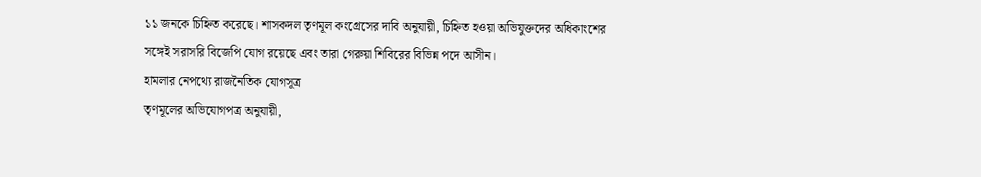১১ জনকে চিহ্নিত করেছে। শাসকদল তৃণমূল কংগ্রেসের দাবি অনুযায়ী, চিহ্নিত হওয়া অভিযুক্তদের অধিকাংশের সঙ্গেই সরাসরি বিজেপি যোগ রয়েছে এবং তারা গেরুয়া শিবিরের বিভিন্ন পদে আসীন।
হামলার নেপথ্যে রাজনৈতিক যোগসূত্র
তৃণমূলের অভিযোগপত্র অনুযায়ী,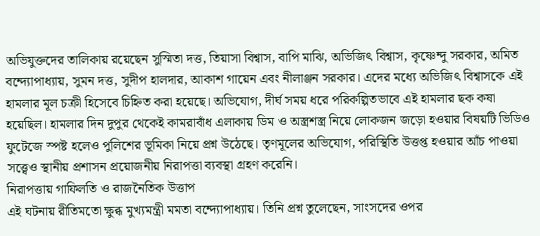অভিযুক্তদের তালিকায় রয়েছেন সুস্মিতা দত্ত, তিয়াসা বিশ্বাস, বাপি মাঝি, অভিজিৎ বিশ্বাস, কৃষ্ণেন্দু সরকার, অমিত বন্দ্যোপাধ্যায়, সুমন দত্ত, সুদীপ হালদার, আকাশ গায়েন এবং নীলাঞ্জন সরকার। এদের মধ্যে অভিজিৎ বিশ্বাসকে এই হামলার মূল চক্রী হিসেবে চিহ্নিত করা হয়েছে। অভিযোগ, দীর্ঘ সময় ধরে পরিকল্পিতভাবে এই হামলার ছক কষা হয়েছিল। হামলার দিন দুপুর থেকেই কামরাবাঁধ এলাকায় ডিম ও অস্ত্রশস্ত্র নিয়ে লোকজন জড়ো হওয়ার বিষয়টি ভিডিও ফুটেজে স্পষ্ট হলেও পুলিশের ভূমিকা নিয়ে প্রশ্ন উঠেছে। তৃণমূলের অভিযোগ, পরিস্থিতি উত্তপ্ত হওয়ার আঁচ পাওয়া সত্ত্বেও স্থানীয় প্রশাসন প্রয়োজনীয় নিরাপত্তা ব্যবস্থা গ্রহণ করেনি।
নিরাপত্তায় গাফিলতি ও রাজনৈতিক উত্তাপ
এই ঘটনায় রীতিমতো ক্ষুব্ধ মুখ্যমন্ত্রী মমতা বন্দ্যোপাধ্যায়। তিনি প্রশ্ন তুলেছেন, সাংসদের ওপর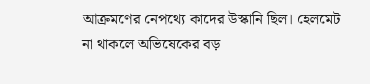আক্রমণের নেপথ্যে কাদের উস্কানি ছিল। হেলমেট না থাকলে অভিষেকের বড়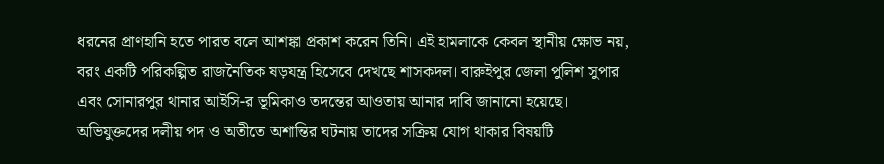ধরনের প্রাণহানি হতে পারত বলে আশঙ্কা প্রকাশ করেন তিনি। এই হামলাকে কেবল স্থানীয় ক্ষোভ নয়, বরং একটি পরিকল্পিত রাজনৈতিক ষড়যন্ত্র হিসেবে দেখছে শাসকদল। বারুইপুর জেলা পুলিশ সুপার এবং সোনারপুর থানার আইসি-র ভূমিকাও তদন্তের আওতায় আনার দাবি জানানো হয়েছে। অভিযুক্তদের দলীয় পদ ও অতীতে অশান্তির ঘটনায় তাদের সক্রিয় যোগ থাকার বিষয়টি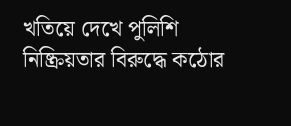খতিয়ে দেখে পুলিশি নিষ্ক্রিয়তার বিরুদ্ধে কঠোর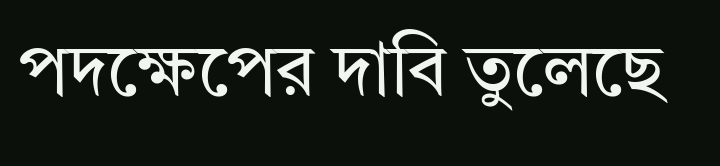পদক্ষেপের দাবি তুলেছে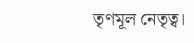তৃণমূল নেতৃত্ব।